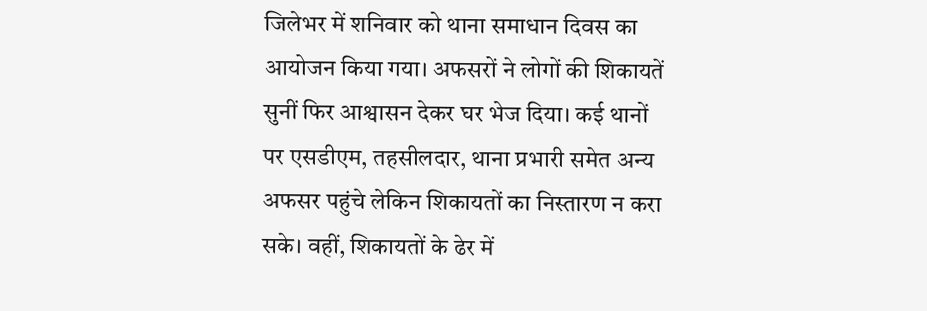जिलेभर में शनिवार को थाना समाधान दिवस का आयोजन किया गया। अफसरों ने लोगों की शिकायतें सुनीं फिर आश्वासन देकर घर भेज दिया। कई थानों पर एसडीएम, तहसीलदार, थाना प्रभारी समेत अन्य अफसर पहुंचे लेकिन शिकायतों का निस्तारण न करा सके। वहीं, शिकायतों के ढेर में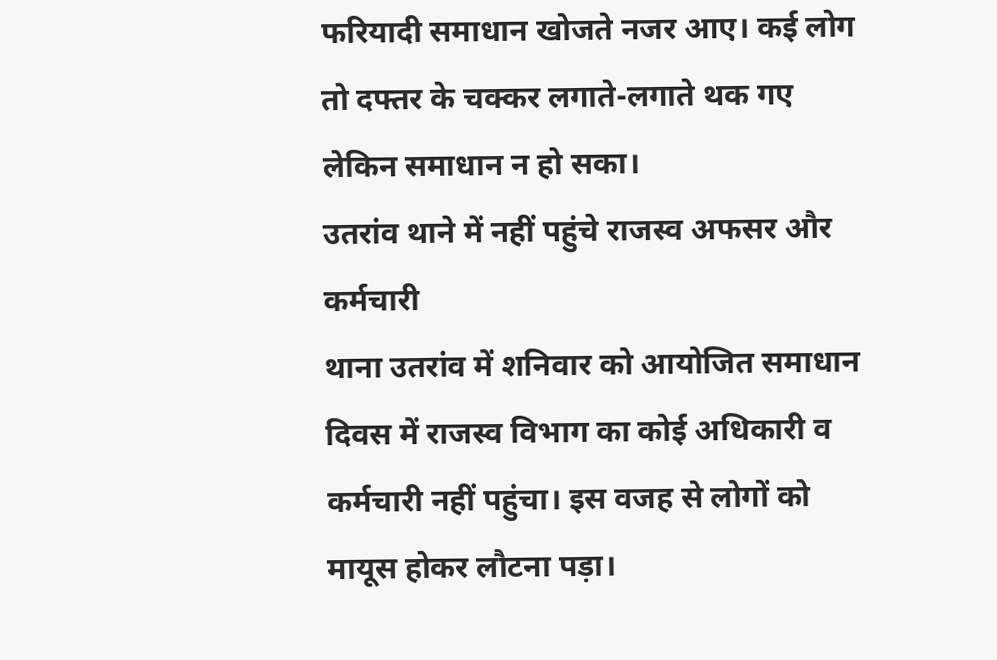फरियादी समाधान खोजते नजर आए। कई लोग तो दफ्तर के चक्कर लगाते-लगाते थक गए लेकिन समाधान न हो सका।
उतरांव थाने में नहीं पहुंचे राजस्व अफसर और कर्मचारी
थाना उतरांव में शनिवार को आयोजित समाधान दिवस में राजस्व विभाग का कोई अधिकारी व कर्मचारी नहीं पहुंचा। इस वजह से लोगों को मायूस होकर लौटना पड़ा।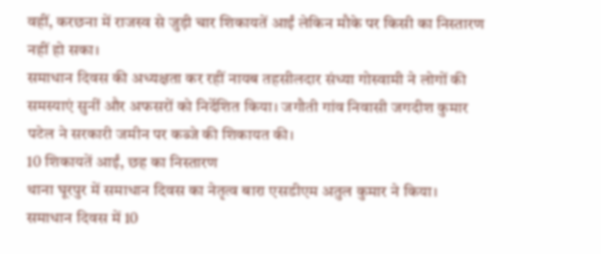वहीं, करछना में राजस्व से जुड़ी चार शिकायतें आईं लेकिन मौके पर किसी का निस्तारण नहीं हो सका।
समाधान दिवस की अध्यक्षता कर रहीं नायब तहसीलदार संध्या गोस्वामी ने लोगों की समस्याएं सुनीं और अफसरों को निर्देशित किया। जगौती गांव निवासी जगदीश कुमार पटेल ने सरकारी जमीन पर कब्जे की शिकायत की।
10 शिकायतें आईं, छह का निस्तारण
थाना घूरपुर में समाधान दिवस का नेतृत्व बारा एसडीएम अतुल कुमार ने किया। समाधान दिवस में 10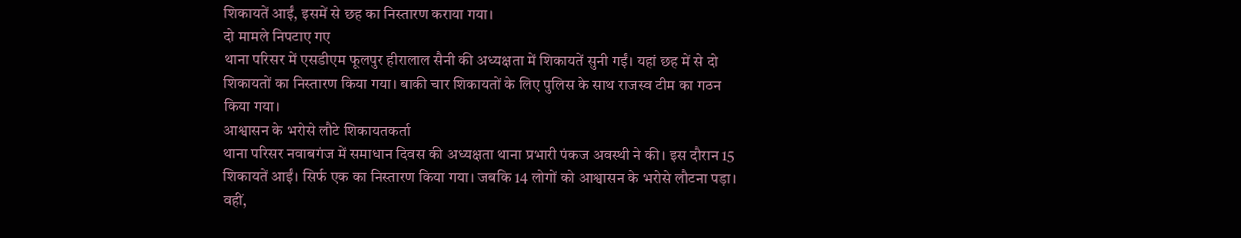शिकायतें आईं, इसमें से छह का निस्तारण कराया गया।
दो मामले निपटाए गए
थाना परिसर में एसडीएम फूलपुर हीरालाल सैनी की अध्यक्षता में शिकायतें सुनी गईं। यहां छह में से दो शिकायतों का निस्तारण किया गया। बाकी चार शिकायतों के लिए पुलिस के साथ राजस्व टीम का गठन किया गया।
आश्वासन के भरोसे लौटे शिकायतकर्ता
थाना परिसर नवाबगंज में समाधान दिवस की अध्यक्षता थाना प्रभारी पंकज अवस्थी ने की। इस दौरान 15 शिकायतें आईं। सिर्फ एक का निस्तारण किया गया। जबकि 14 लोगों को आश्वासन के भरोसे लौटना पड़ा। वहीं,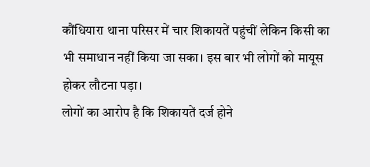कौंधियारा थाना परिसर में चार शिकायतें पहुंचीं लेकिन किसी का भी समाधान नहीं किया जा सका। इस बार भी लोगों को मायूस होकर लौटना पड़ा।
लोगों का आरोप है कि शिकायतें दर्ज होने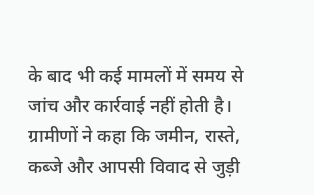के बाद भी कई मामलों में समय से जांच और कार्रवाई नहीं होती है। ग्रामीणों ने कहा कि जमीन, रास्ते, कब्जे और आपसी विवाद से जुड़ी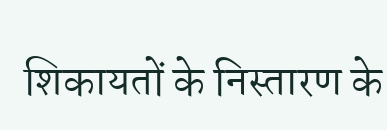शिकायतों के निस्तारण के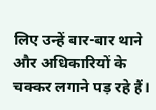लिए उन्हें बार-बार थाने और अधिकारियों के चक्कर लगाने पड़ रहे हैं।